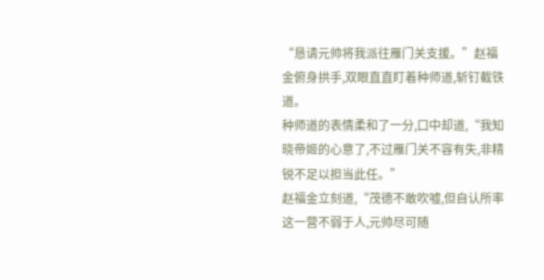“恳请元帅将我派往雁门关支援。”赵福金俯身拱手,双眼直直盯着种师道,斩钉截铁道。
种师道的表情柔和了一分,口中却道,“我知晓帝姬的心意了,不过雁门关不容有失,非精锐不足以担当此任。”
赵福金立刻道,“茂德不敢吹嘘,但自认所率这一营不弱于人,元帅尽可随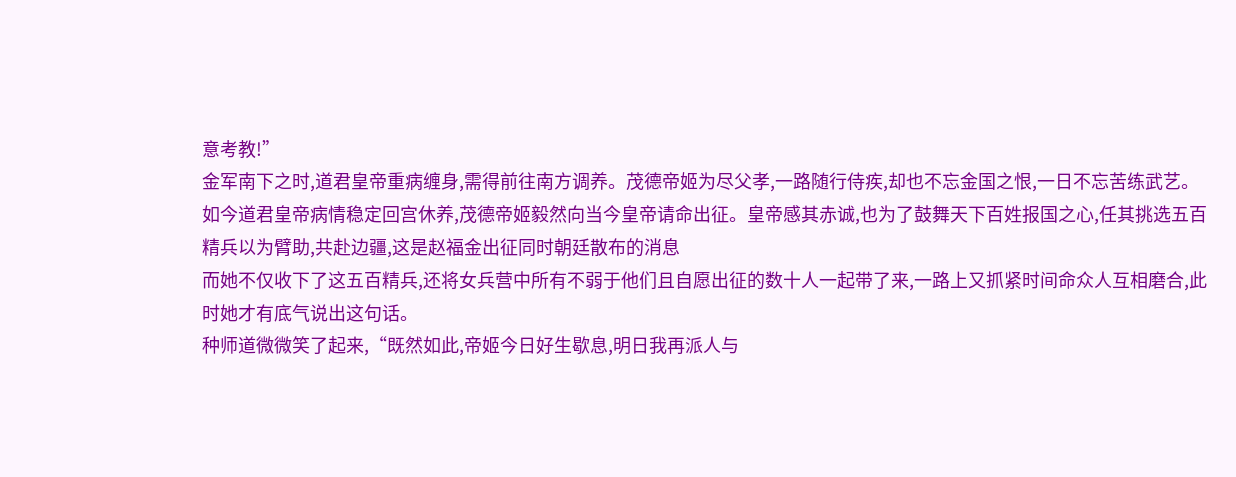意考教!”
金军南下之时,道君皇帝重病缠身,需得前往南方调养。茂德帝姬为尽父孝,一路随行侍疾,却也不忘金国之恨,一日不忘苦练武艺。
如今道君皇帝病情稳定回宫休养,茂德帝姬毅然向当今皇帝请命出征。皇帝感其赤诚,也为了鼓舞天下百姓报国之心,任其挑选五百精兵以为臂助,共赴边疆,这是赵福金出征同时朝廷散布的消息
而她不仅收下了这五百精兵,还将女兵营中所有不弱于他们且自愿出征的数十人一起带了来,一路上又抓紧时间命众人互相磨合,此时她才有底气说出这句话。
种师道微微笑了起来,“既然如此,帝姬今日好生歇息,明日我再派人与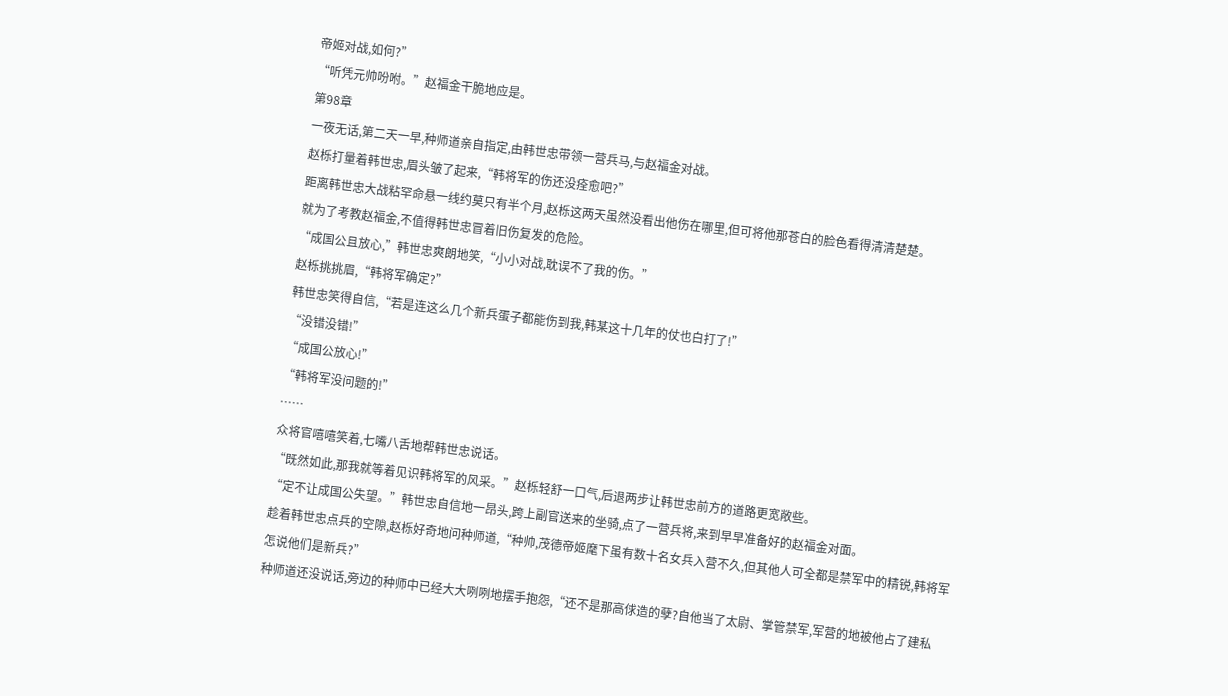帝姬对战,如何?”
“听凭元帅吩咐。”赵福金干脆地应是。
第98章
一夜无话,第二天一早,种师道亲自指定,由韩世忠带领一营兵马,与赵福金对战。
赵栎打量着韩世忠,眉头皱了起来,“韩将军的伤还没痊愈吧?”
距离韩世忠大战粘罕命悬一线约莫只有半个月,赵栎这两天虽然没看出他伤在哪里,但可将他那苍白的脸色看得清清楚楚。
就为了考教赵福金,不值得韩世忠冒着旧伤复发的危险。
“成国公且放心,”韩世忠爽朗地笑,“小小对战,耽误不了我的伤。”
赵栎挑挑眉,“韩将军确定?”
韩世忠笑得自信,“若是连这么几个新兵蛋子都能伤到我,韩某这十几年的仗也白打了!”
“没错没错!”
“成国公放心!”
“韩将军没问题的!”
……
众将官嘻嘻笑着,七嘴八舌地帮韩世忠说话。
“既然如此,那我就等着见识韩将军的风采。”赵栎轻舒一口气,后退两步让韩世忠前方的道路更宽敞些。
“定不让成国公失望。”韩世忠自信地一昂头,跨上副官送来的坐骑,点了一营兵将,来到早早准备好的赵福金对面。
趁着韩世忠点兵的空隙,赵栎好奇地问种师道,“种帅,茂德帝姬麾下虽有数十名女兵入营不久,但其他人可全都是禁军中的精锐,韩将军怎说他们是新兵?”
种师道还没说话,旁边的种师中已经大大咧咧地摆手抱怨,“还不是那高俅造的孽?自他当了太尉、掌管禁军,军营的地被他占了建私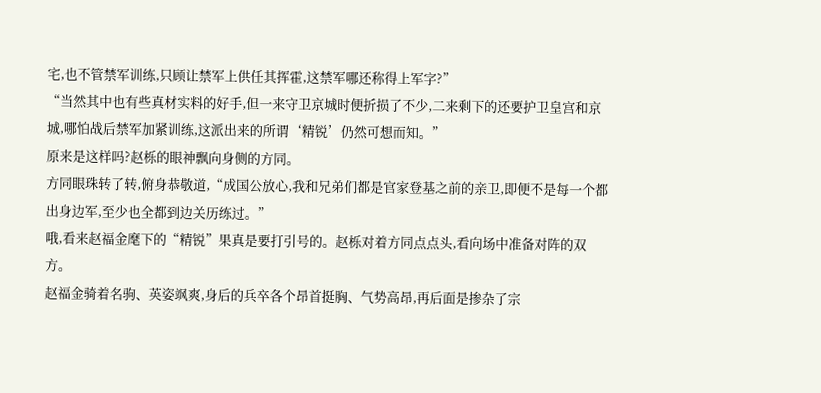宅,也不管禁军训练,只顾让禁军上供任其挥霍,这禁军哪还称得上军字?”
“当然其中也有些真材实料的好手,但一来守卫京城时便折损了不少,二来剩下的还要护卫皇宫和京城,哪怕战后禁军加紧训练,这派出来的所谓‘精锐’仍然可想而知。”
原来是这样吗?赵栎的眼神飘向身侧的方同。
方同眼珠转了转,俯身恭敬道,“成国公放心,我和兄弟们都是官家登基之前的亲卫,即便不是每一个都出身边军,至少也全都到边关历练过。”
哦,看来赵福金麾下的“精锐”果真是要打引号的。赵栎对着方同点点头,看向场中准备对阵的双方。
赵福金骑着名驹、英姿飒爽,身后的兵卒各个昂首挺胸、气势高昂,再后面是掺杂了宗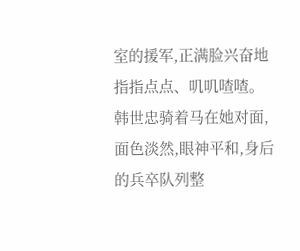室的援军,正满脸兴奋地指指点点、叽叽喳喳。
韩世忠骑着马在她对面,面色淡然,眼神平和,身后的兵卒队列整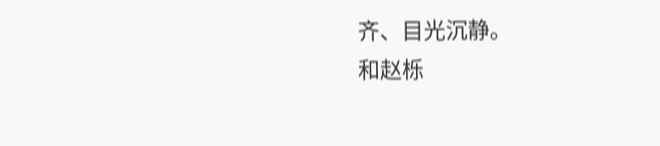齐、目光沉静。
和赵栎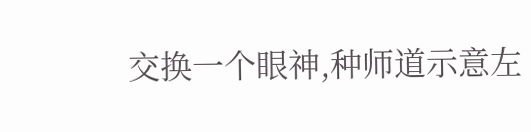交换一个眼神,种师道示意左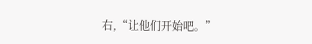右,“让他们开始吧。”